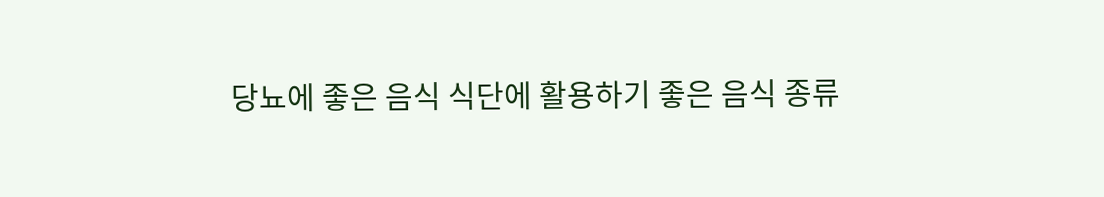당뇨에 좋은 음식 식단에 활용하기 좋은 음식 종류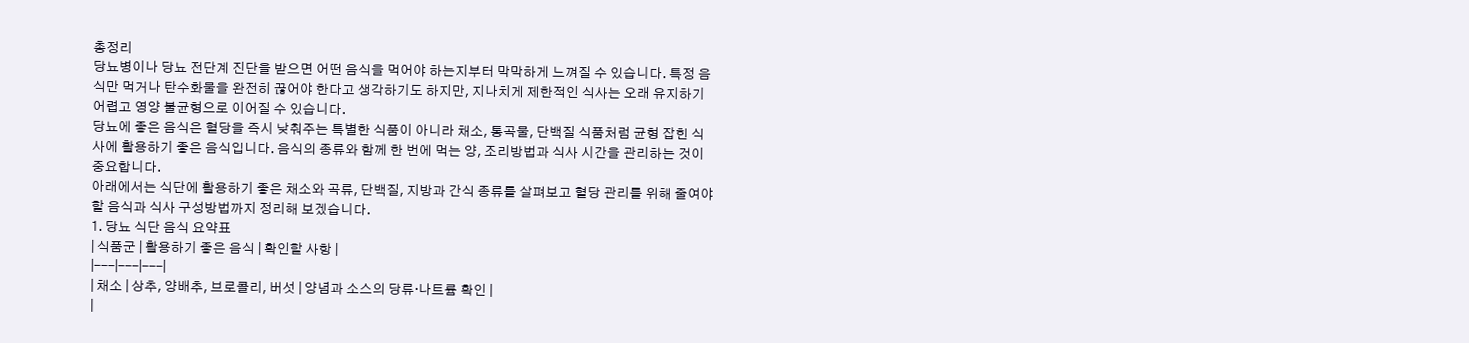총정리
당뇨병이나 당뇨 전단계 진단을 받으면 어떤 음식을 먹어야 하는지부터 막막하게 느껴질 수 있습니다. 특정 음식만 먹거나 탄수화물을 완전히 끊어야 한다고 생각하기도 하지만, 지나치게 제한적인 식사는 오래 유지하기 어렵고 영양 불균형으로 이어질 수 있습니다.
당뇨에 좋은 음식은 혈당을 즉시 낮춰주는 특별한 식품이 아니라 채소, 통곡물, 단백질 식품처럼 균형 잡힌 식사에 활용하기 좋은 음식입니다. 음식의 종류와 함께 한 번에 먹는 양, 조리방법과 식사 시간을 관리하는 것이 중요합니다.
아래에서는 식단에 활용하기 좋은 채소와 곡류, 단백질, 지방과 간식 종류를 살펴보고 혈당 관리를 위해 줄여야 할 음식과 식사 구성방법까지 정리해 보겠습니다.
1. 당뇨 식단 음식 요약표
| 식품군 | 활용하기 좋은 음식 | 확인할 사항 |
|---|---|---|
| 채소 | 상추, 양배추, 브로콜리, 버섯 | 양념과 소스의 당류·나트륨 확인 |
|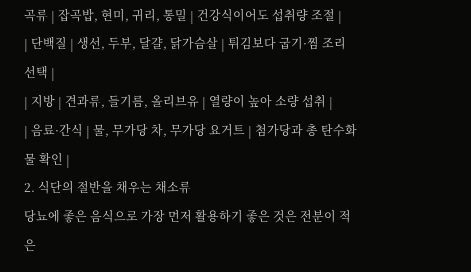곡류 | 잡곡밥, 현미, 귀리, 통밀 | 건강식이어도 섭취량 조절 |
| 단백질 | 생선, 두부, 달걀, 닭가슴살 | 튀김보다 굽기·찜 조리 선택 |
| 지방 | 견과류, 들기름, 올리브유 | 열량이 높아 소량 섭취 |
| 음료·간식 | 물, 무가당 차, 무가당 요거트 | 첨가당과 총 탄수화물 확인 |
2. 식단의 절반을 채우는 채소류
당뇨에 좋은 음식으로 가장 먼저 활용하기 좋은 것은 전분이 적은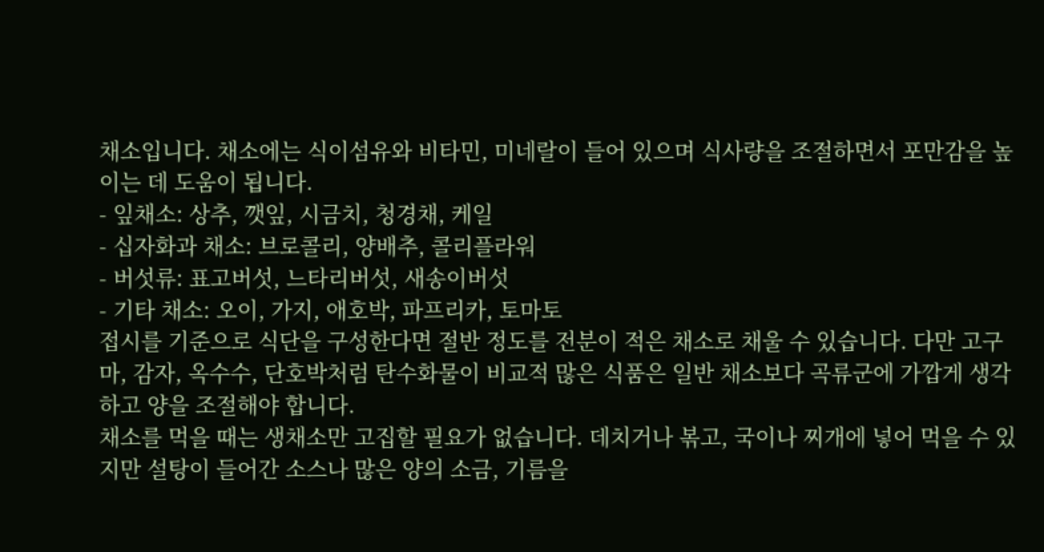채소입니다. 채소에는 식이섬유와 비타민, 미네랄이 들어 있으며 식사량을 조절하면서 포만감을 높이는 데 도움이 됩니다.
- 잎채소: 상추, 깻잎, 시금치, 청경채, 케일
- 십자화과 채소: 브로콜리, 양배추, 콜리플라워
- 버섯류: 표고버섯, 느타리버섯, 새송이버섯
- 기타 채소: 오이, 가지, 애호박, 파프리카, 토마토
접시를 기준으로 식단을 구성한다면 절반 정도를 전분이 적은 채소로 채울 수 있습니다. 다만 고구마, 감자, 옥수수, 단호박처럼 탄수화물이 비교적 많은 식품은 일반 채소보다 곡류군에 가깝게 생각하고 양을 조절해야 합니다.
채소를 먹을 때는 생채소만 고집할 필요가 없습니다. 데치거나 볶고, 국이나 찌개에 넣어 먹을 수 있지만 설탕이 들어간 소스나 많은 양의 소금, 기름을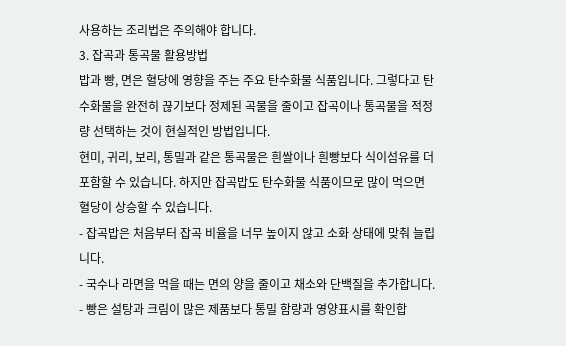사용하는 조리법은 주의해야 합니다.
3. 잡곡과 통곡물 활용방법
밥과 빵, 면은 혈당에 영향을 주는 주요 탄수화물 식품입니다. 그렇다고 탄수화물을 완전히 끊기보다 정제된 곡물을 줄이고 잡곡이나 통곡물을 적정량 선택하는 것이 현실적인 방법입니다.
현미, 귀리, 보리, 통밀과 같은 통곡물은 흰쌀이나 흰빵보다 식이섬유를 더 포함할 수 있습니다. 하지만 잡곡밥도 탄수화물 식품이므로 많이 먹으면 혈당이 상승할 수 있습니다.
- 잡곡밥은 처음부터 잡곡 비율을 너무 높이지 않고 소화 상태에 맞춰 늘립니다.
- 국수나 라면을 먹을 때는 면의 양을 줄이고 채소와 단백질을 추가합니다.
- 빵은 설탕과 크림이 많은 제품보다 통밀 함량과 영양표시를 확인합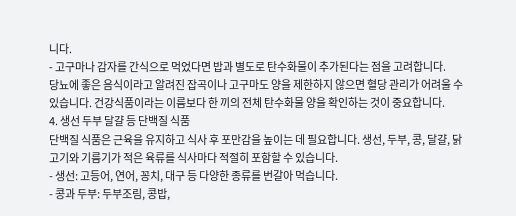니다.
- 고구마나 감자를 간식으로 먹었다면 밥과 별도로 탄수화물이 추가된다는 점을 고려합니다.
당뇨에 좋은 음식이라고 알려진 잡곡이나 고구마도 양을 제한하지 않으면 혈당 관리가 어려울 수 있습니다. 건강식품이라는 이름보다 한 끼의 전체 탄수화물 양을 확인하는 것이 중요합니다.
4. 생선 두부 달걀 등 단백질 식품
단백질 식품은 근육을 유지하고 식사 후 포만감을 높이는 데 필요합니다. 생선, 두부, 콩, 달걀, 닭고기와 기름기가 적은 육류를 식사마다 적절히 포함할 수 있습니다.
- 생선: 고등어, 연어, 꽁치, 대구 등 다양한 종류를 번갈아 먹습니다.
- 콩과 두부: 두부조림, 콩밥,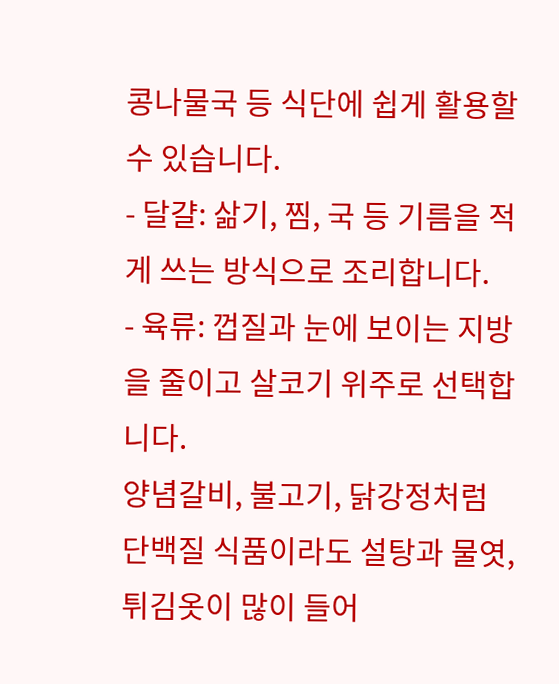콩나물국 등 식단에 쉽게 활용할 수 있습니다.
- 달걀: 삶기, 찜, 국 등 기름을 적게 쓰는 방식으로 조리합니다.
- 육류: 껍질과 눈에 보이는 지방을 줄이고 살코기 위주로 선택합니다.
양념갈비, 불고기, 닭강정처럼 단백질 식품이라도 설탕과 물엿, 튀김옷이 많이 들어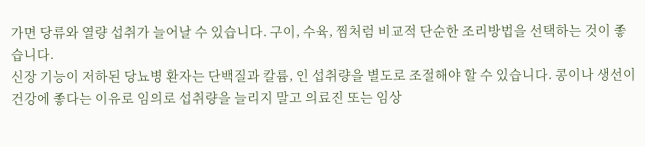가면 당류와 열량 섭취가 늘어날 수 있습니다. 구이, 수육, 찜처럼 비교적 단순한 조리방법을 선택하는 것이 좋습니다.
신장 기능이 저하된 당뇨병 환자는 단백질과 칼륨, 인 섭취량을 별도로 조절해야 할 수 있습니다. 콩이나 생선이 건강에 좋다는 이유로 임의로 섭취량을 늘리지 말고 의료진 또는 임상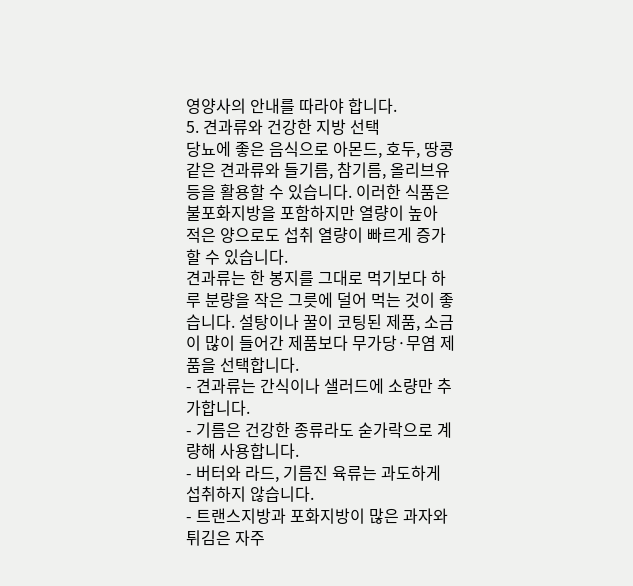영양사의 안내를 따라야 합니다.
5. 견과류와 건강한 지방 선택
당뇨에 좋은 음식으로 아몬드, 호두, 땅콩 같은 견과류와 들기름, 참기름, 올리브유 등을 활용할 수 있습니다. 이러한 식품은 불포화지방을 포함하지만 열량이 높아 적은 양으로도 섭취 열량이 빠르게 증가할 수 있습니다.
견과류는 한 봉지를 그대로 먹기보다 하루 분량을 작은 그릇에 덜어 먹는 것이 좋습니다. 설탕이나 꿀이 코팅된 제품, 소금이 많이 들어간 제품보다 무가당·무염 제품을 선택합니다.
- 견과류는 간식이나 샐러드에 소량만 추가합니다.
- 기름은 건강한 종류라도 숟가락으로 계량해 사용합니다.
- 버터와 라드, 기름진 육류는 과도하게 섭취하지 않습니다.
- 트랜스지방과 포화지방이 많은 과자와 튀김은 자주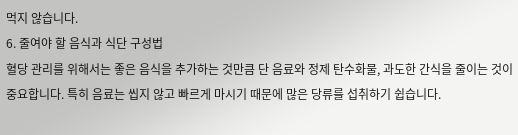먹지 않습니다.
6. 줄여야 할 음식과 식단 구성법
혈당 관리를 위해서는 좋은 음식을 추가하는 것만큼 단 음료와 정제 탄수화물, 과도한 간식을 줄이는 것이 중요합니다. 특히 음료는 씹지 않고 빠르게 마시기 때문에 많은 당류를 섭취하기 쉽습니다.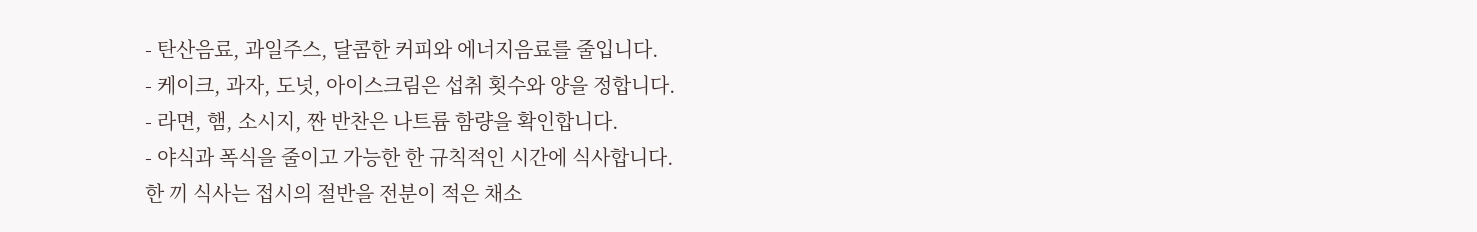- 탄산음료, 과일주스, 달콤한 커피와 에너지음료를 줄입니다.
- 케이크, 과자, 도넛, 아이스크림은 섭취 횟수와 양을 정합니다.
- 라면, 햄, 소시지, 짠 반찬은 나트륨 함량을 확인합니다.
- 야식과 폭식을 줄이고 가능한 한 규칙적인 시간에 식사합니다.
한 끼 식사는 접시의 절반을 전분이 적은 채소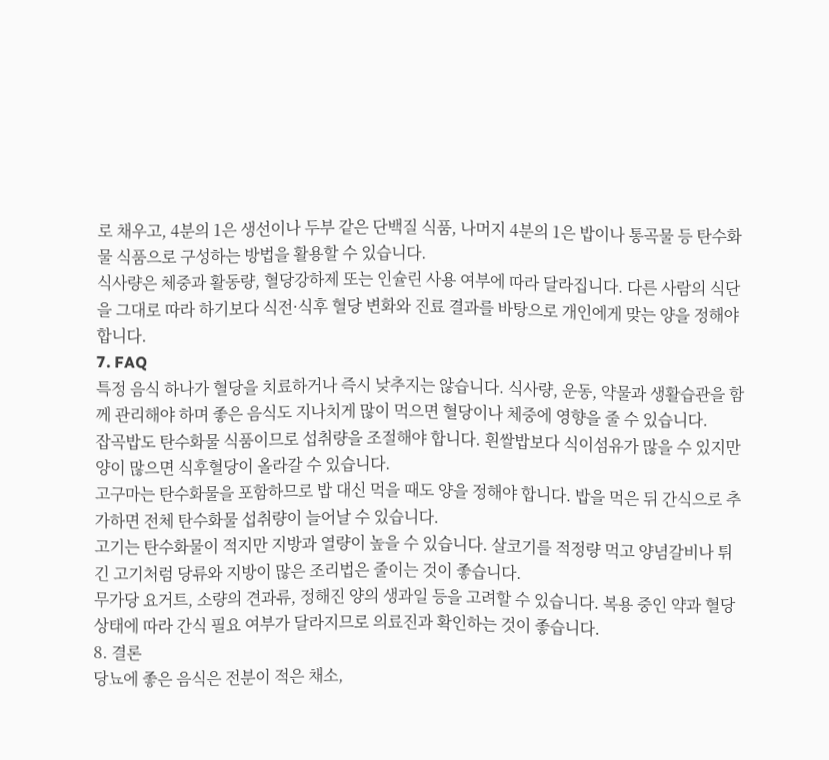로 채우고, 4분의 1은 생선이나 두부 같은 단백질 식품, 나머지 4분의 1은 밥이나 통곡물 등 탄수화물 식품으로 구성하는 방법을 활용할 수 있습니다.
식사량은 체중과 활동량, 혈당강하제 또는 인슐린 사용 여부에 따라 달라집니다. 다른 사람의 식단을 그대로 따라 하기보다 식전·식후 혈당 변화와 진료 결과를 바탕으로 개인에게 맞는 양을 정해야 합니다.
7. FAQ
특정 음식 하나가 혈당을 치료하거나 즉시 낮추지는 않습니다. 식사량, 운동, 약물과 생활습관을 함께 관리해야 하며 좋은 음식도 지나치게 많이 먹으면 혈당이나 체중에 영향을 줄 수 있습니다.
잡곡밥도 탄수화물 식품이므로 섭취량을 조절해야 합니다. 흰쌀밥보다 식이섬유가 많을 수 있지만 양이 많으면 식후혈당이 올라갈 수 있습니다.
고구마는 탄수화물을 포함하므로 밥 대신 먹을 때도 양을 정해야 합니다. 밥을 먹은 뒤 간식으로 추가하면 전체 탄수화물 섭취량이 늘어날 수 있습니다.
고기는 탄수화물이 적지만 지방과 열량이 높을 수 있습니다. 살코기를 적정량 먹고 양념갈비나 튀긴 고기처럼 당류와 지방이 많은 조리법은 줄이는 것이 좋습니다.
무가당 요거트, 소량의 견과류, 정해진 양의 생과일 등을 고려할 수 있습니다. 복용 중인 약과 혈당 상태에 따라 간식 필요 여부가 달라지므로 의료진과 확인하는 것이 좋습니다.
8. 결론
당뇨에 좋은 음식은 전분이 적은 채소,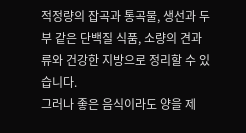적정량의 잡곡과 통곡물, 생선과 두부 같은 단백질 식품, 소량의 견과류와 건강한 지방으로 정리할 수 있습니다.
그러나 좋은 음식이라도 양을 제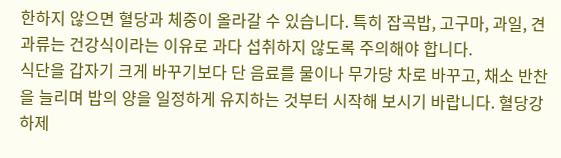한하지 않으면 혈당과 체중이 올라갈 수 있습니다. 특히 잡곡밥, 고구마, 과일, 견과류는 건강식이라는 이유로 과다 섭취하지 않도록 주의해야 합니다.
식단을 갑자기 크게 바꾸기보다 단 음료를 물이나 무가당 차로 바꾸고, 채소 반찬을 늘리며 밥의 양을 일정하게 유지하는 것부터 시작해 보시기 바랍니다. 혈당강하제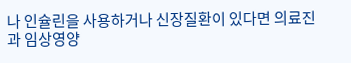나 인슐린을 사용하거나 신장질환이 있다면 의료진과 임상영양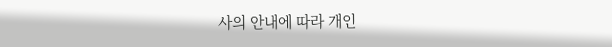사의 안내에 따라 개인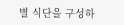별 식단을 구성하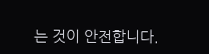는 것이 안전합니다.